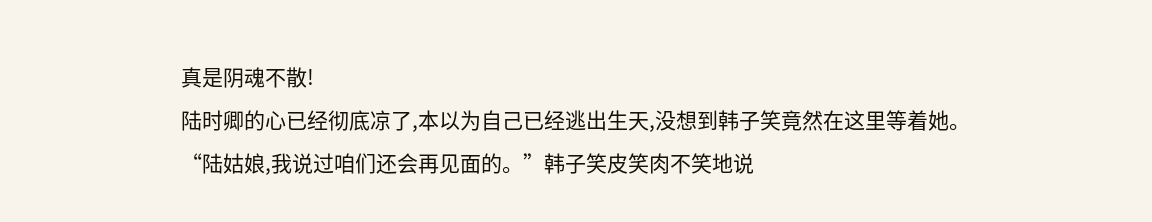真是阴魂不散!
陆时卿的心已经彻底凉了,本以为自己已经逃出生天,没想到韩子笑竟然在这里等着她。
“陆姑娘,我说过咱们还会再见面的。”韩子笑皮笑肉不笑地说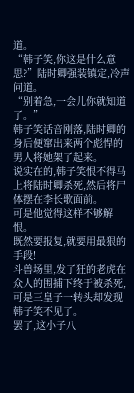道。
“韩子笑,你这是什么意思?”陆时卿强装镇定,冷声问道。
“别着急,一会儿你就知道了。”
韩子笑话音刚落,陆时卿的身后便窜出来两个彪悍的男人将她架了起来。
说实在的,韩子笑恨不得马上将陆时卿杀死,然后将尸体摆在李长歌面前。
可是他觉得这样不够解恨。
既然要报复,就要用最狠的手段!
斗兽场里,发了狂的老虎在众人的围捕下终于被杀死,可是三皇子一转头却发现韩子笑不见了。
罢了,这小子八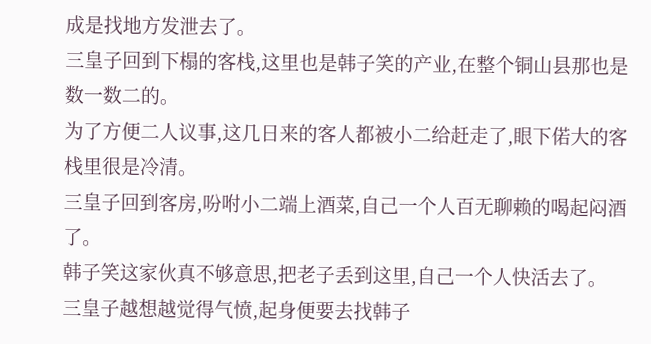成是找地方发泄去了。
三皇子回到下榻的客栈,这里也是韩子笑的产业,在整个铜山县那也是数一数二的。
为了方便二人议事,这几日来的客人都被小二给赶走了,眼下偌大的客栈里很是冷清。
三皇子回到客房,吩咐小二端上酒菜,自己一个人百无聊赖的喝起闷酒了。
韩子笑这家伙真不够意思,把老子丢到这里,自己一个人快活去了。
三皇子越想越觉得气愤,起身便要去找韩子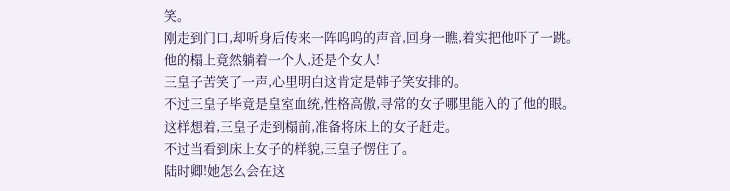笑。
刚走到门口,却听身后传来一阵呜呜的声音,回身一瞧,着实把他吓了一跳。
他的榻上竟然躺着一个人,还是个女人!
三皇子苦笑了一声,心里明白这肯定是韩子笑安排的。
不过三皇子毕竟是皇室血统,性格高傲,寻常的女子哪里能入的了他的眼。
这样想着,三皇子走到榻前,准备将床上的女子赶走。
不过当看到床上女子的样貌,三皇子愣住了。
陆时卿!她怎么会在这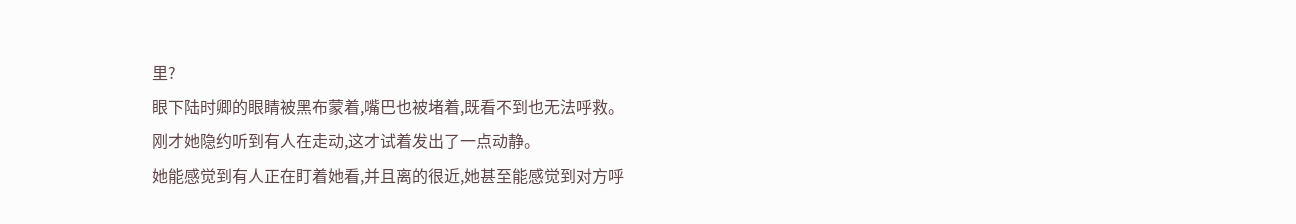里?
眼下陆时卿的眼睛被黑布蒙着,嘴巴也被堵着,既看不到也无法呼救。
刚才她隐约听到有人在走动,这才试着发出了一点动静。
她能感觉到有人正在盯着她看,并且离的很近,她甚至能感觉到对方呼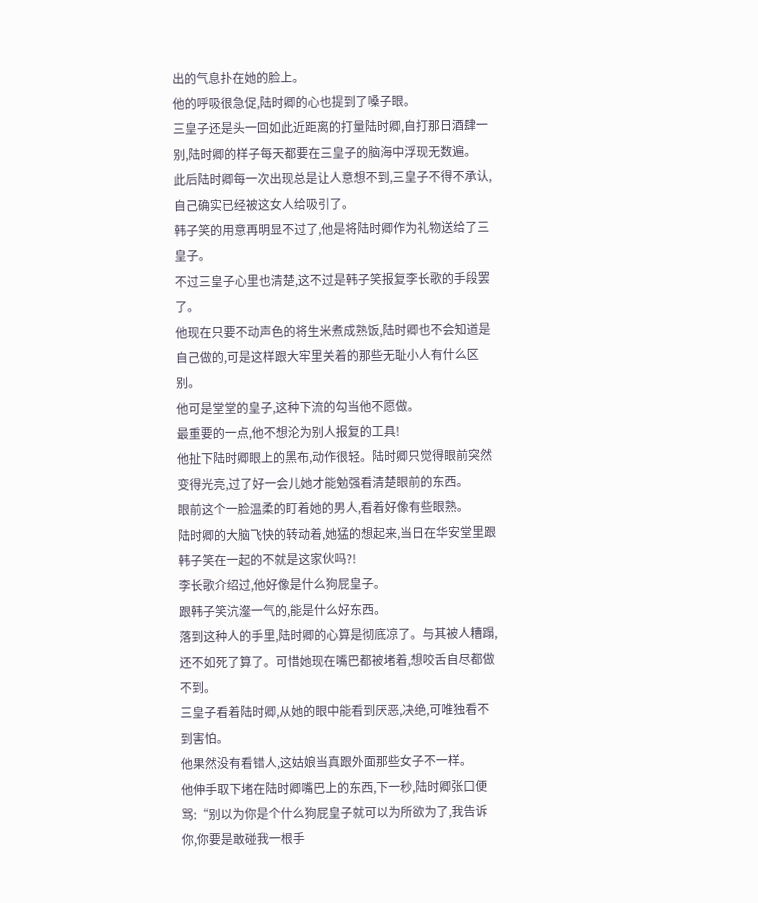出的气息扑在她的脸上。
他的呼吸很急促,陆时卿的心也提到了嗓子眼。
三皇子还是头一回如此近距离的打量陆时卿,自打那日酒肆一别,陆时卿的样子每天都要在三皇子的脑海中浮现无数遍。
此后陆时卿每一次出现总是让人意想不到,三皇子不得不承认,自己确实已经被这女人给吸引了。
韩子笑的用意再明显不过了,他是将陆时卿作为礼物送给了三皇子。
不过三皇子心里也清楚,这不过是韩子笑报复李长歌的手段罢了。
他现在只要不动声色的将生米煮成熟饭,陆时卿也不会知道是自己做的,可是这样跟大牢里关着的那些无耻小人有什么区别。
他可是堂堂的皇子,这种下流的勾当他不愿做。
最重要的一点,他不想沦为别人报复的工具!
他扯下陆时卿眼上的黑布,动作很轻。陆时卿只觉得眼前突然变得光亮,过了好一会儿她才能勉强看清楚眼前的东西。
眼前这个一脸温柔的盯着她的男人,看着好像有些眼熟。
陆时卿的大脑飞快的转动着,她猛的想起来,当日在华安堂里跟韩子笑在一起的不就是这家伙吗?!
李长歌介绍过,他好像是什么狗屁皇子。
跟韩子笑沆瀣一气的,能是什么好东西。
落到这种人的手里,陆时卿的心算是彻底凉了。与其被人糟蹋,还不如死了算了。可惜她现在嘴巴都被堵着,想咬舌自尽都做不到。
三皇子看着陆时卿,从她的眼中能看到厌恶,决绝,可唯独看不到害怕。
他果然没有看错人,这姑娘当真跟外面那些女子不一样。
他伸手取下堵在陆时卿嘴巴上的东西,下一秒,陆时卿张口便骂:“别以为你是个什么狗屁皇子就可以为所欲为了,我告诉你,你要是敢碰我一根手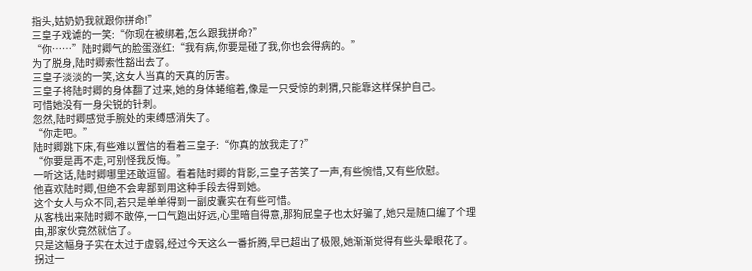指头,姑奶奶我就跟你拼命!”
三皇子戏谑的一笑:“你现在被绑着,怎么跟我拼命?”
“你……”陆时卿气的脸蛋涨红:“我有病,你要是碰了我,你也会得病的。”
为了脱身,陆时卿索性豁出去了。
三皇子淡淡的一笑,这女人当真的天真的厉害。
三皇子将陆时卿的身体翻了过来,她的身体蜷缩着,像是一只受惊的刺猬,只能靠这样保护自己。
可惜她没有一身尖锐的针刺。
忽然,陆时卿感觉手腕处的束缚感消失了。
“你走吧。”
陆时卿跳下床,有些难以置信的看着三皇子:“你真的放我走了?”
“你要是再不走,可别怪我反悔。”
一听这话,陆时卿哪里还敢逗留。看着陆时卿的背影,三皇子苦笑了一声,有些惋惜,又有些欣慰。
他喜欢陆时卿,但绝不会卑鄙到用这种手段去得到她。
这个女人与众不同,若只是单单得到一副皮囊实在有些可惜。
从客栈出来陆时卿不敢停,一口气跑出好远,心里暗自得意,那狗屁皇子也太好骗了,她只是随口编了个理由,那家伙竟然就信了。
只是这幅身子实在太过于虚弱,经过今天这么一番折腾,早已超出了极限,她渐渐觉得有些头晕眼花了。
拐过一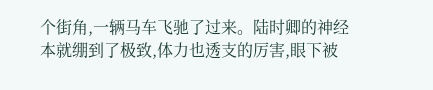个街角,一辆马车飞驰了过来。陆时卿的神经本就绷到了极致,体力也透支的厉害,眼下被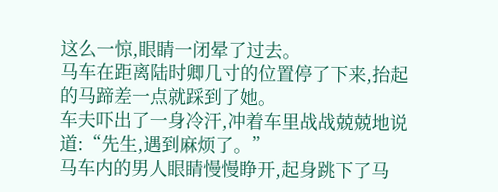这么一惊,眼睛一闭晕了过去。
马车在距离陆时卿几寸的位置停了下来,抬起的马蹄差一点就踩到了她。
车夫吓出了一身冷汗,冲着车里战战兢兢地说道:“先生,遇到麻烦了。”
马车内的男人眼睛慢慢睁开,起身跳下了马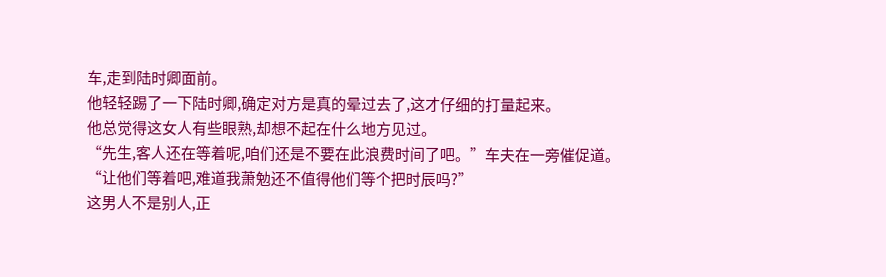车,走到陆时卿面前。
他轻轻踢了一下陆时卿,确定对方是真的晕过去了,这才仔细的打量起来。
他总觉得这女人有些眼熟,却想不起在什么地方见过。
“先生,客人还在等着呢,咱们还是不要在此浪费时间了吧。”车夫在一旁催促道。
“让他们等着吧,难道我萧勉还不值得他们等个把时辰吗?”
这男人不是别人,正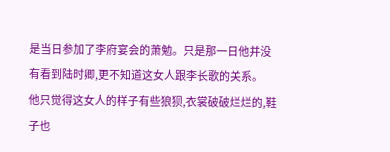是当日参加了李府宴会的萧勉。只是那一日他并没有看到陆时卿,更不知道这女人跟李长歌的关系。
他只觉得这女人的样子有些狼狈,衣裳破破烂烂的,鞋子也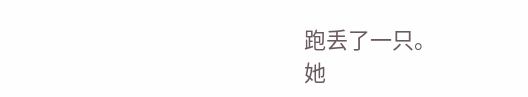跑丢了一只。
她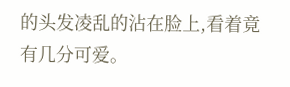的头发凌乱的沾在脸上,看着竟有几分可爱。